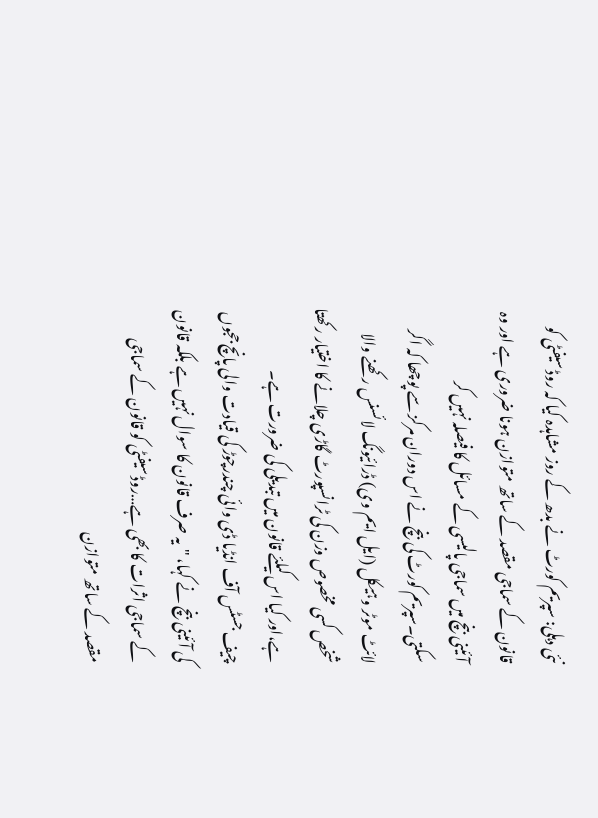نئی دہلی: سپریم کورٹ نے بدھ کے روز مشاہدہ کیا کہ روڈ سیفٹی کو قانون کے سماجی مقصد کے ساتھ متوازن ہونا ضروری ہے اور وہ آئینی بنچ میں سماجی پالیسی کے مسائل کا فیصلہ نہیں کر سکتی۔سپریم کورٹ کی بنچ نے اس دوران مرکز سے پوچھا کہ اگر لائٹ موٹر وہیکل (ایل ایم وی) ڈرائیونگ لائسنس رکھنے والا شخص کسی مخصوص وزن کی ٹرانسپورٹ گاڑی چلانے کا اختیار رکھتا ہے،اور کیا اس کیلئے قانون میں تبدیلی کی ضرورت ہے۔
چیف جسٹس آف انڈیا ڈی وائی چندرچوڑ کی قیادت والی پانچ ججوں کی آئینی بنچ نے کہا، "یہ صرف قانون کا سوال نہیں ہے بلکہ قانون کے سماجی اثرات کا بھی ہے…روڈ سیفٹی کو قانون کے سماجی مقصد کے ساتھ متوازن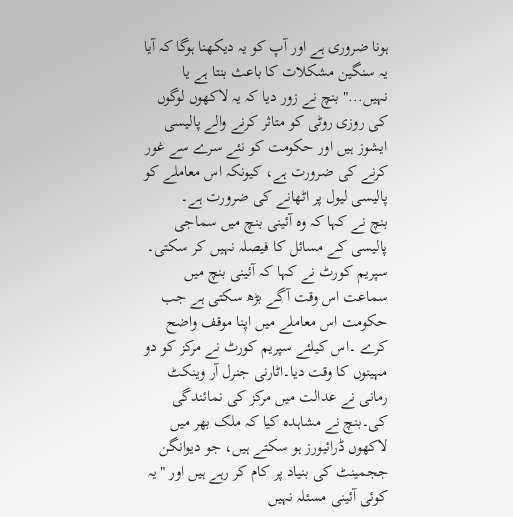ہونا ضروری ہے اور آپ کو یہ دیکھنا ہوگا کہ آیا یہ سنگین مشکلات کا باعث بنتا ہے یا نہیں..." بنچ نے زور دیا کہ یہ لاکھوں لوگوں کی روزی روٹی کو متاثر کرنے والے پالیسی ایشوز ہیں اور حکومت کو نئے سرے سے غور کرنے کی ضرورت ہے، کیونکہ اس معاملے کو پالیسی لیول پر اٹھانے کی ضرورت ہے۔
بنچ نے کہا کہ وہ آئینی بنچ میں سماجی پالیسی کے مسائل کا فیصلہ نہیں کر سکتی۔ سپریم کورٹ نے کہا کہ آئینی بنچ میں سماعت اس وقت آگے بڑھ سکتی ہے جب حکومت اس معاملے میں اپنا موقف واضح کرے ۔اس کیلئے سپریم کورٹ نے مرکز کو دو مہینوں کا وقت دیا۔اٹارنی جنرل آر وینکٹ رمانی نے عدالت میں مرکز کی نمائندگی کی۔بنچ نے مشاہدہ کیا کہ ملک بھر میں لاکھوں ڈرائیورز ہو سکتے ہیں، جو دیوانگن ججمینٹ کی بنیاد پر کام کر رہے ہیں اور "یہ کوئی آئینی مسئلہ نہیں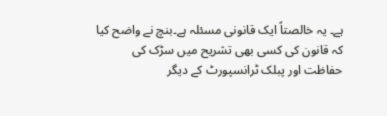ہے۔ یہ خالصتاً ایک قانونی مسئلہ ہے۔بنچ نے واضح کیا کہ قانون کی کسی بھی تشریح میں سڑک کی حفاظت اور پبلک ٹرانسپورٹ کے دیگر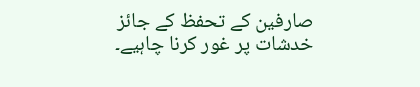صارفین کے تحفظ کے جائز خدشات پر غور کرنا چاہیے۔